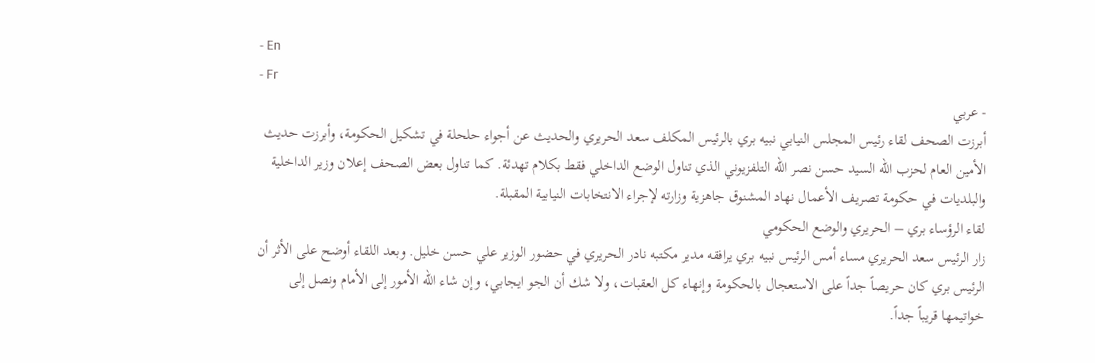- En
- Fr
- عربي
أبرزت الصحف لقاء رئيس المجلس النيابي نبيه بري بالرئيس المكلف سعد الحريري والحديث عن أجواء حلحلة في تشكيل الحكومة، وأبرزت حديث الأمين العام لحزب الله السيد حسن نصر الله التلفزيوني الذي تناول الوضع الداخلي فقط بكلام تهدئة. كما تناول بعض الصحف إعلان وزير الداخلية والبلديات في حكومة تصريف الأعمال نهاد المشنوق جاهزية وزارته لإجراء الانتخابات النيابية المقبلة.
لقاء الرؤساء بري – الحريري والوضع الحكومي
زار الرئيس سعد الحريري مساء أمس الرئيس نبيه بري يرافقه مدير مكتبه نادر الحريري في حضور الوزير علي حسن خليل. وبعد اللقاء أوضح على الأثر أن الرئيس بري كان حريصاً جداً على الاستعجال بالحكومة وإنهاء كل العقبات، ولا شك أن الجو ايجابي، وإن شاء الله الأمور إلى الأمام ونصل إلى خواتيمها قريباً جداً.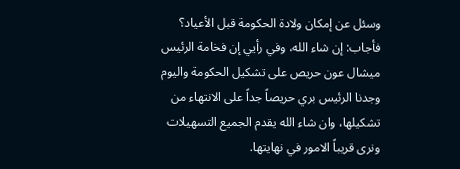وسئل عن إمكان ولادة الحكومة قبل الأعياد؟ فأجاب: إن شاء الله، وفي رأيي إن فخامة الرئيس ميشال عون حريص على تشكيل الحكومة واليوم وجدنا الرئيس بري حريصاً جداً على الانتهاء من تشكيلها، وان شاء الله يقدم الجميع التسهيلات ونرى قريباً الامور في نهايتها.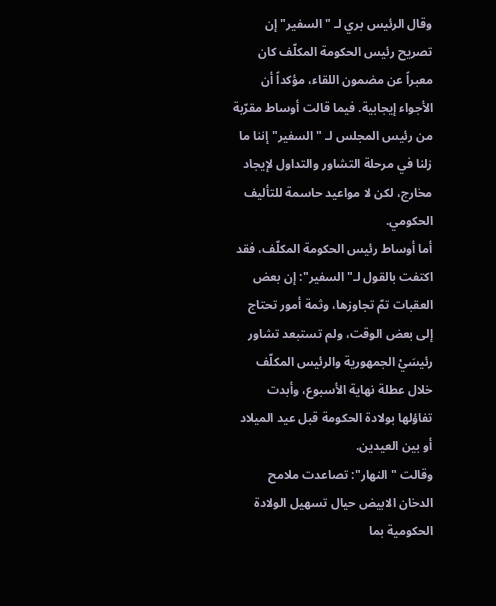وقال الرئيس بري لـ "السفير" إن تصريح رئيس الحكومة المكلّف كان معبراً عن مضمون اللقاء، مؤكداً أن الأجواء إيجابية. فيما قالت أوساط مقرّبة من رئيس المجلس لـ "السفير" إننا ما زلنا في مرحلة التشاور والتداول لإيجاد مخارج، لكن لا مواعيد حاسمة للتأليف الحكومي.
أما أوساط رئيس الحكومة المكلّف، فقد اكتفت بالقول لـ"السفير": إن بعض العقبات تمّ تجاوزها، وثمة أمور تحتاج إلى بعض الوقت، ولم تستبعد تشاور رئيسَيْ الجمهورية والرئيس المكلّف خلال عطلة نهاية الأسبوع، وأبدت تفاؤلها بولادة الحكومة قبل عيد الميلاد أو بين العيدين.
وقالت "النهار": تصاعدت ملامح الدخان الابيض حيال تسهيل الولادة الحكومية بما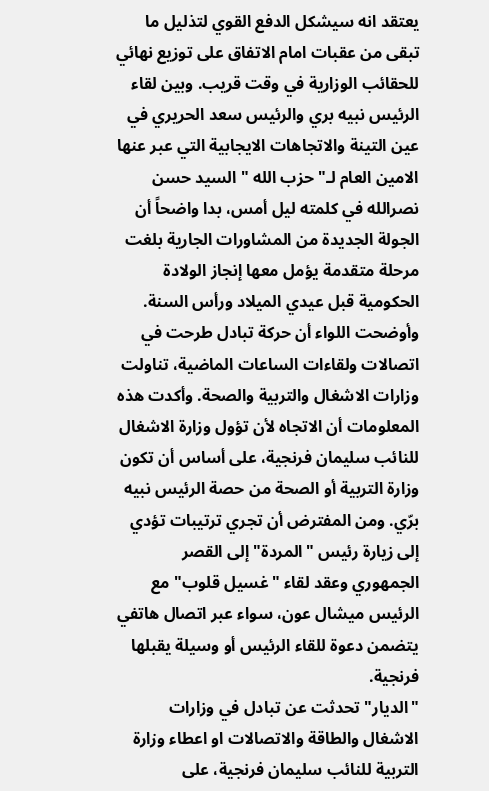يعتقد انه سيشكل الدفع القوي لتذليل ما تبقى من عقبات امام الاتفاق على توزيع نهائي للحقائب الوزارية في وقت قريب. وبين لقاء الرئيس نبيه بري والرئيس سعد الحريري في عين التينة والاتجاهات الايجابية التي عبر عنها الامين العام لـ"حزب الله " السيد حسن نصرالله في كلمته ليل أمس، بدا واضحاً أن الجولة الجديدة من المشاورات الجارية بلغت مرحلة متقدمة يؤمل معها إنجاز الولادة الحكومية قبل عيدي الميلاد ورأس السنة.
وأوضحت اللواء أن حركة تبادل طرحت في اتصالات ولقاءات الساعات الماضية، تناولت وزارات الاشغال والتربية والصحة. وأكدت هذه المعلومات أن الاتجاه لأن تؤول وزارة الاشغال للنائب سليمان فرنجية، على أساس أن تكون وزارة التربية أو الصحة من حصة الرئيس نبيه برّي. ومن المفترض أن تجري ترتيبات تؤدي إلى زيارة رئيس "المردة" إلى القصر الجمهوري وعقد لقاء "غسيل قلوب" مع الرئيس ميشال عون، سواء عبر اتصال هاتفي يتضمن دعوة للقاء الرئيس أو وسيلة يقبلها فرنجية.
"الديار" تحدثت عن تبادل في وزارات الاشغال والطاقة والاتصالات او اعطاء وزارة التربية للنائب سليمان فرنجية، على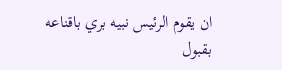ان يقوم الرئيس نبيه بري باقناعه بقبول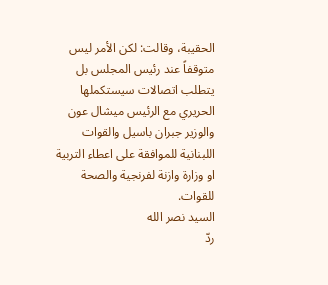الحقيبة، وقالت: لكن الأمر ليس متوقفاً عند رئيس المجلس بل يتطلب اتصالات سيستكملها الحريري مع الرئيس ميشال عون والوزير جبران باسيل والقوات اللبنانية للموافقة على اعطاء التربية او وزارة وازنة لفرنجية والصحة للقوات.
السيد نصر الله
ردّ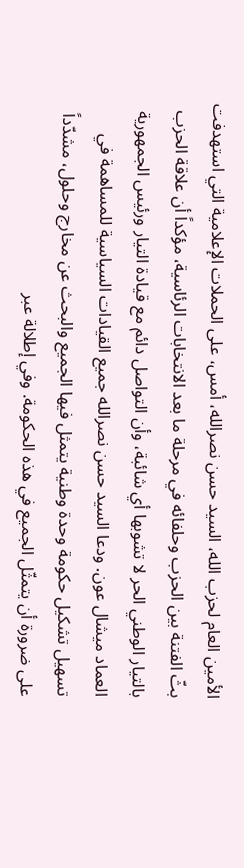الأمين العام لحزب الله، السيد حسن نصرالله، أمس، على الحملات الإعلامية التي استهدفت بثّ الفتنة بين الحزب وحلفائه في مرحلة ما بعد الانتخابات الرئاسية، مؤكداً أن علاقة الحزب بالتيار الوطني الحر لا تشوبها أي شائبة، وأن التواصل دائم مع قيادة التيار ورئيس الجمهورية العماد ميشال عون. ودعا السيد حسن نصرالله جميع القيادات السياسية للمساهمة في تسهيل تشكيل حكومة وحدة وطنية يتمثل فيها الجميع والبحث عن مخارج وحلول، مشدّداً على ضرورة أن يتمثّل الجميع في هذه الحكومة. وفي إطلالة عبر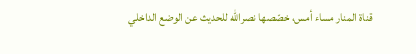قناة المنار مساء أمس، خصّصها نصرالله للحديث عن الوضع الداخلي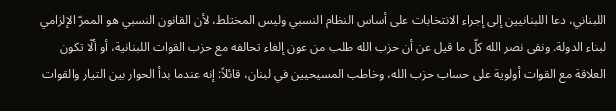اللبناني، دعا اللبنانيين إلى إجراء الانتخابات على أساس النظام النسبي وليس المختلط، لأن القانون النسبي هو الممرّ الإلزامي لبناء الدولة. ونفى نصر الله كلّ ما قيل عن أن حزب الله طلب من عون إلغاء تحالفه مع حزب القوات اللبنانية، أو ألّا تكون العلاقة مع القوات أولوية على حساب حزب الله، وخاطب المسيحيين في لبنان، قائلاً: إنه عندما بدأ الحوار بين التيار والقوات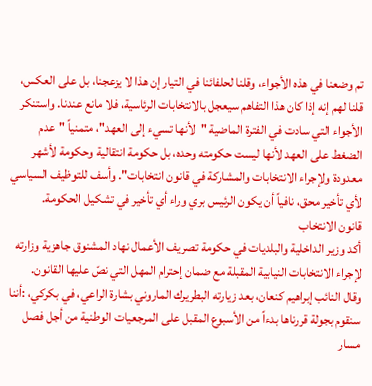تم وضعنا في هذه الأجواء، وقلنا لحلفائنا في التيار إن هذا لا يزعجنا، بل على العكس، قلنا لهم إنه إذا كان هذا التفاهم سيعجل بالانتخابات الرئاسية، فلا مانع عندنا. واستنكر الأجواء التي سادت في الفترة الماضية "لأنها تسيء إلى العهد"، متمنياً "عدم الضغط على العهد لأنها ليست حكومته وحده، بل حكومة انتقالية وحكومة لأشهر معدودة ولإجراء الانتخابات والمشاركة في قانون انتخابات". وأسف للتوظيف السياسي لأي تأخير محق، نافياً أن يكون الرئيس بري وراء أي تأخير في تشكيل الحكومة.
قانون الانتخاب
أكد وزير الداخلية والبلديات في حكومة تصريف الأعمال نهاد المشنوق جاهزية وزارته لإجراء الانتخابات النيابية المقبلة مع ضمان إحترام المهل التي نصّ عليها القانون.
وقال النائب إبراهيم كنعان، بعد زيارته البطريرك الماروني بشارة الراعي، في بكركي، :أننا سنقوم بجولة قررناها بدءاً من الأسبوع المقبل على المرجعيات الوطنية من أجل فصل مسار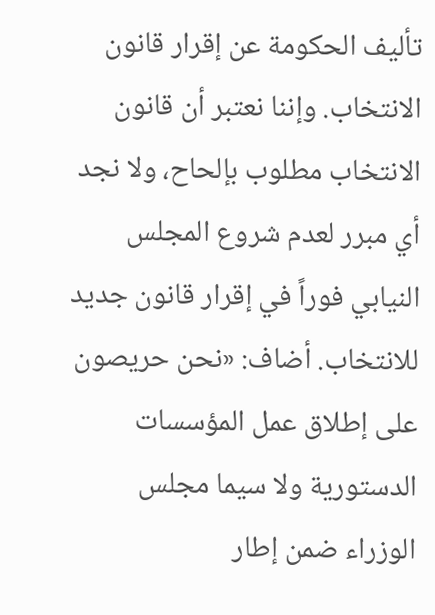تأليف الحكومة عن إقرار قانون الانتخاب. وإننا نعتبر أن قانون الانتخاب مطلوب بإلحاح، ولا نجد أي مبرر لعدم شروع المجلس النيابي فوراً في إقرار قانون جديد للانتخاب. أضاف: «نحن حريصون على إطلاق عمل المؤسسات الدستورية ولا سيما مجلس الوزراء ضمن إطار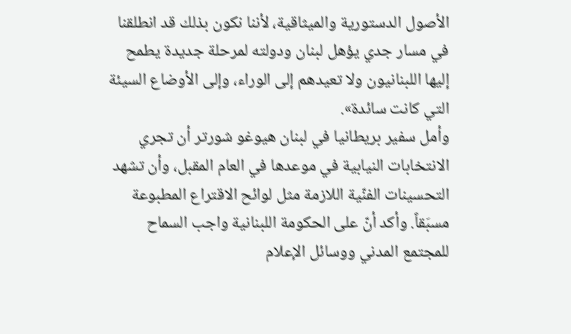الأصول الدستورية والميثاقية، لأننا نكون بذلك قد انطلقنا في مسار جدي يؤهل لبنان ودولته لمرحلة جديدة يطمح إليها اللبنانيون ولا تعيدهم إلى الوراء، وإلى الأوضاع السيئة التي كانت سائدة».
وأمل سفير بريطانيا في لبنان هيوغو شورتر أن تجري الانتخابات النيابية في موعدها في العام المقبل، وأن تشهد التحسينات الفنّية اللازمة مثل لوائح الاقتراع المطبوعة مسبَقاً. وأكد أنّ على الحكومة اللبنانية واجب السماح للمجتمع المدني ووسائل الإعلام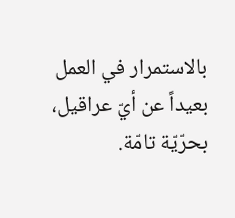بالاستمرار في العمل بعيداً عن أيّ عراقيل، بحرّيّة تامّة.